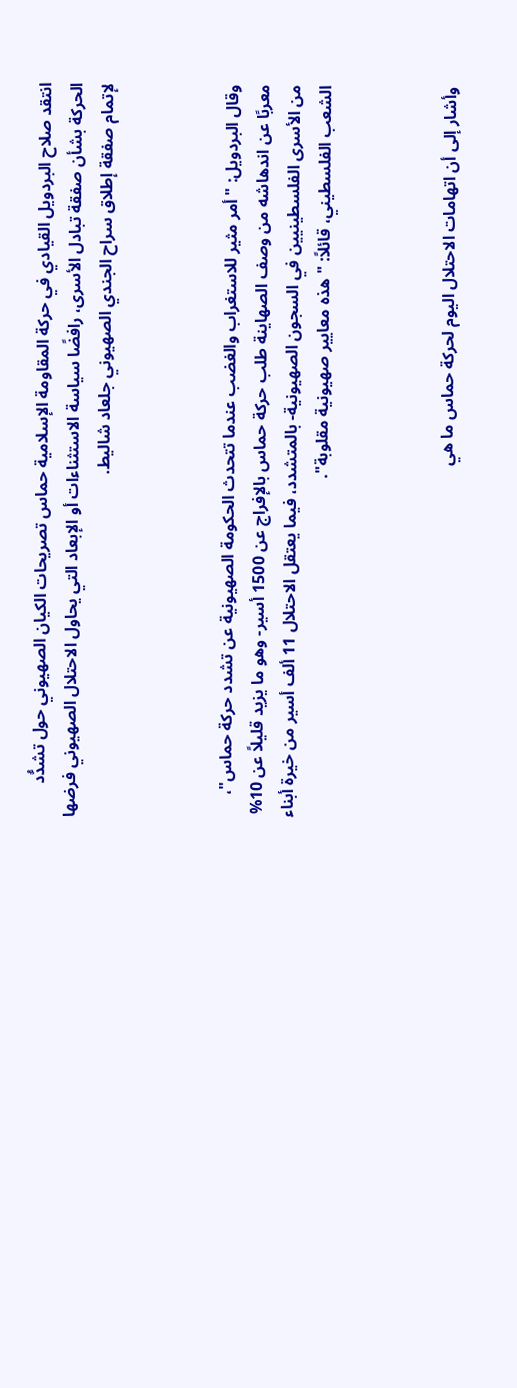انتقد صلاح البردويل القيادي في حركة المقاومة الإسلامية حماس تصريحات الكيان الصهيوني حول تشدُّد الحركة بشأن صفقة تبادل الأسرى، رافضًا سياسة الاستثناءات أو الإبعاد التي يحاول الاحتلال الصهيوني فرضها لإتمام صفقة إطلاق سراح الجندي الصهيوني جلعاد شاليط.



وقال البردويل: "أمر مثير للاستغراب والغضب عندما تتحدث الحكومة الصهيونية عن تشدد حركة حماس"، معربًا عن اندهاشه من وصف الصهاينة طلب حركة حماس بالإفراج عن 1500 أسير- وهو ما يزيد قليلاً عن 10% من الأسرى الفلسطينيين في السجون الصهيونية- بالمتشدد، فيما يعتقل الاحتلال 11 ألف أسير من خيرة أبناء الشعب الفلسطيني، قائلاً: "هذه معايير صهيونية مقلوبة".



وأشار إلى أن اتهامات الاحتلال اليوم لحركة حماس ما هي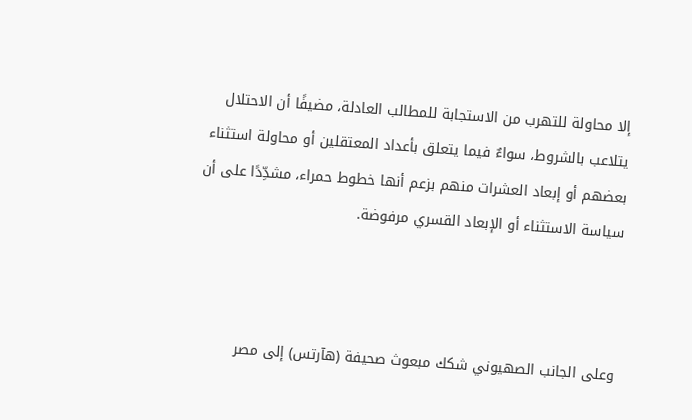إلا محاولة للتهرب من الاستجابة للمطالب العادلة، مضيفًا أن الاحتلال يتلاعب بالشروط، سواءٌ فيما يتعلق بأعداد المعتقلين أو محاولة استثناء بعضهم أو إبعاد العشرات منهم بزعم أنها خطوط حمراء، مشدِّدًا على أن سياسة الاستثناء أو الإبعاد القسري مرفوضة.



وعلى الجانب الصهيوني شكك مبعوث صحيفة (هآرتس) إلى مصر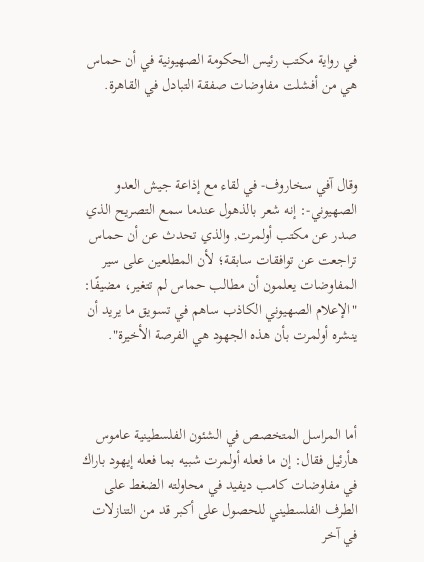في رواية مكتب رئيس الحكومة الصهيونية في أن حماس هي من أفشلت مفاوضات صفقة التبادل في القاهرة.



وقال آفي سخاروف- في لقاء مع إذاعة جيش العدو الصهيوني-: إنه شعر بالذهول عندما سمع التصريح الذي صدر عن مكتب أولمرت, والذي تحدث عن أن حماس تراجعت عن توافقات سابقة؛ لأن المطلعين على سير المفاوضات يعلمون أن مطالب حماس لم تتغير، مضيفًا: "الإعلام الصهيوني الكاذب ساهم في تسويق ما يريد أن ينشره أولمرت بأن هذه الجهود هي الفرصة الأخيرة".



أما المراسل المتخصص في الشئون الفلسطينية عاموس هأرئيل فقال: إن ما فعله أولمرت شبيه بما فعله إيهود باراك في مفاوضات كامب ديفيد في محاولته الضغط على الطرف الفلسطيني للحصول على أكبر قد من التنازلات في آخر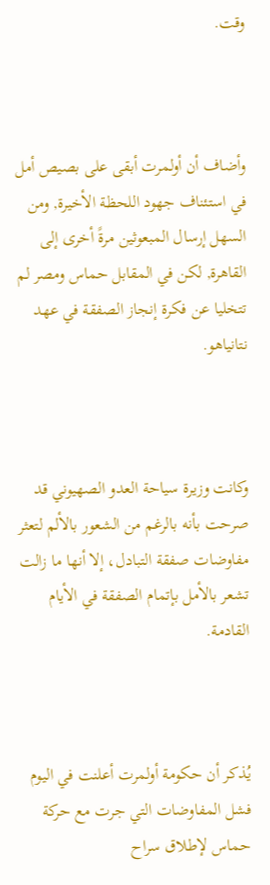وقت.



وأضاف أن أولمرت أبقى على بصيص أمل في استئناف جهود اللحظة الأخيرة, ومن السهل إرسال المبعوثين مرةً أخرى إلى القاهرة, لكن في المقابل حماس ومصر لم تتخليا عن فكرة إنجاز الصفقة في عهد نتانياهو.



وكانت وزيرة سياحة العدو الصهيوني قد صرحت بأنه بالرغم من الشعور بالألم لتعثر مفاوضات صفقة التبادل، إلا أنها ما زالت تشعر بالأمل بإتمام الصفقة في الأيام القادمة.



يُذكر أن حكومة أولمرت أعلنت في اليوم فشل المفاوضات التي جرت مع حركة حماس لإطلاق سراح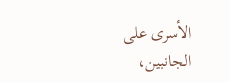الأسرى على الجانبين،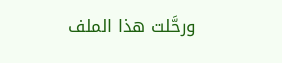ورحَّلت هذا الملف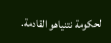لحكومة نتنياهو القادمة.